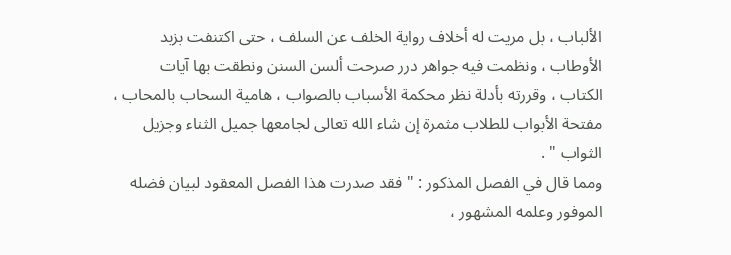الألباب ، بل مريت له أخلاف رواية الخلف عن السلف ، حتى اكتنفت بزبد
الأوطاب ، ونظمت فيه جواهر درر صرحت ألسن السنن ونطقت بها آيات
الكتاب ، وقررته بأدلة نظر محكمة الأسباب بالصواب ، هامية السحاب بالمحاب ،
مفتحة الأبواب للطلاب مثمرة إن شاء الله تعالى لجامعها جميل الثناء وجزيل
الثواب " .
ومما قال في الفصل المذكور : " فقد صدرت هذا الفصل المعقود لبيان فضله
الموفور وعلمه المشهور ،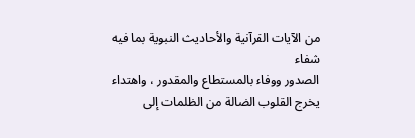من الآيات القرآنية والأحاديث النبوية بما فيه شفاء
الصدور ووفاء بالمستطاع والمقدور ، واهتداء يخرج القلوب الضالة من الظلمات إلى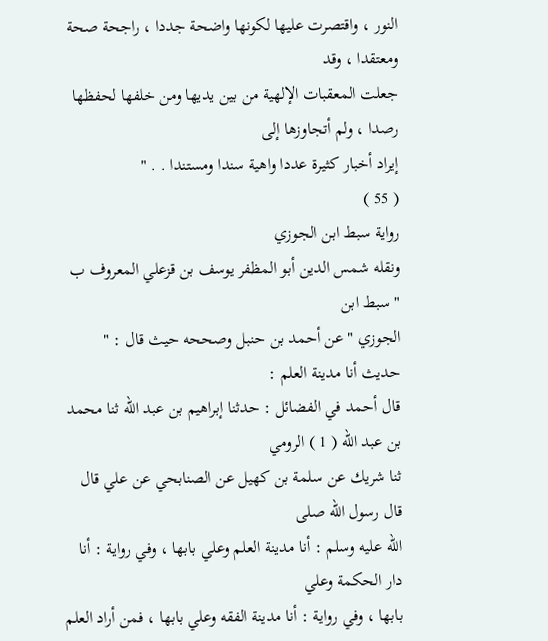النور ، واقتصرت عليها لكونها واضحة جددا ، راجحة صحة ومعتقدا ، وقد
جعلت المعقبات الإلهية من بين يديها ومن خلفها لحفظها رصدا ، ولم أتجاوزها إلى
إيراد أخبار كثيرة عددا واهية سندا ومستندا . . "
( 55 )
رواية سبط ابن الجوزي
ونقله شمس الدين أبو المظفر يوسف بن قزعلي المعروف ب " سبط ابن
الجوزي " عن أحمد بن حنبل وصححه حيث قال : " حديث أنا مدينة العلم :
قال أحمد في الفضائل : حدثنا إبراهيم بن عبد الله ثنا محمد بن عبد الله ( 1 ) الرومي
ثنا شريك عن سلمة بن كهيل عن الصنابحي عن علي قال قال رسول الله صلى
الله عليه وسلم : أنا مدينة العلم وعلي بابها ، وفي رواية : أنا دار الحكمة وعلي
بابها ، وفي رواية : أنا مدينة الفقه وعلي بابها ، فمن أراد العلم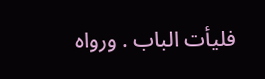فليأت الباب . ورواه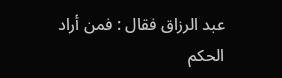عبد الرزاق فقال : فمن أراد الحكم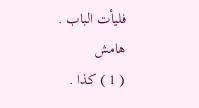فليأت الباب .
هامش
( 1 ) كذا .